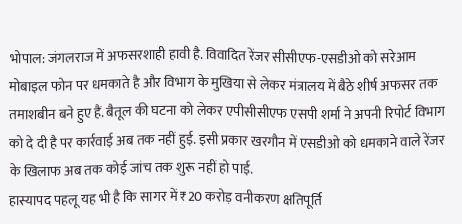भोपाल: जंगलराज में अफसरशाही हावी है. विवादित रेंजर सीसीएफ-एसडीओ को सरेआम मोबाइल फोन पर धमकाते है और विभाग के मुखिया से लेकर मंत्रालय में बैठे शीर्ष अफसर तक तमाशबीन बने हुए हैं. बैतूल की घटना को लेकर एपीसीसीएफ एसपी शर्मा ने अपनी रिपोर्ट विभाग को दे दी है पर कार्रवाई अब तक नहीं हुई. इसी प्रकार खरगौन में एसडीओ को धमकाने वाले रेंजर के खिलाफ अब तक कोई जांच तक शुरू नहीं हो पाई.
हास्यापद पहलू यह भी है कि सागर में ₹20 करोड़ वनीकरण क्षतिपूर्ति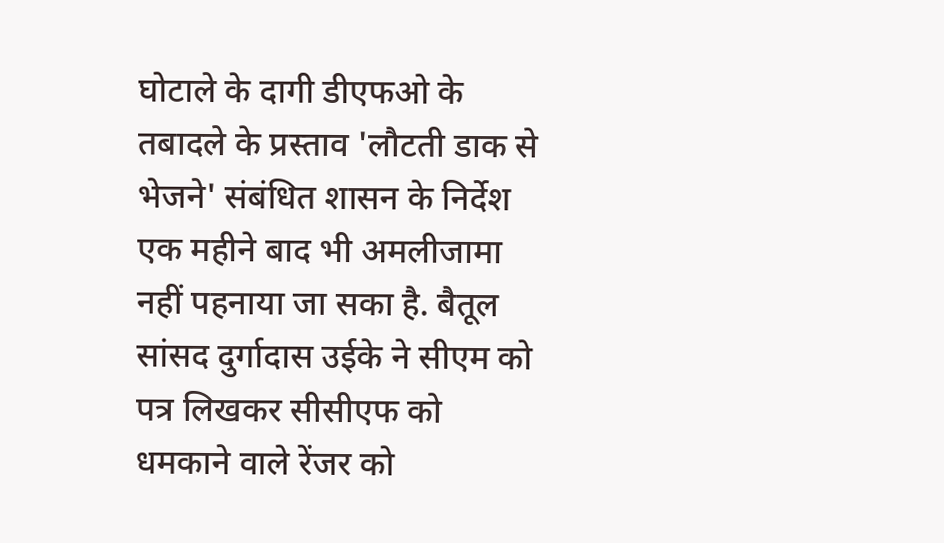घोटाले के दागी डीएफओ के तबादले के प्रस्ताव 'लौटती डाक से भेजने' संबंधित शासन के निर्देश एक महीने बाद भी अमलीजामा नहीं पहनाया जा सका है. बैतूल सांसद दुर्गादास उईके ने सीएम को पत्र लिखकर सीसीएफ को धमकाने वाले रेंजर को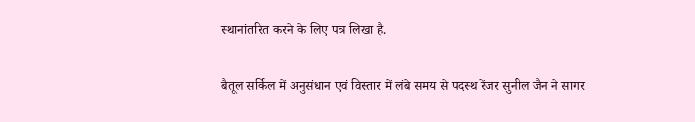स्थानांतरित करने के लिए पत्र लिखा है.

बैतूल सर्किल में अनुसंधान एवं विस्तार में लंबे समय से पदस्थ रेंजर सुनील जैन ने सागर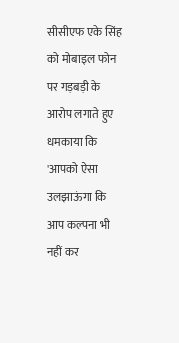सीसीएफ एके सिंह को मोबाइल फोन पर गड़बड़ी के आरोप लगाते हुए धमकाया कि 'आपको ऐसा उलझाऊंगा कि आप कल्पना भी नहीं कर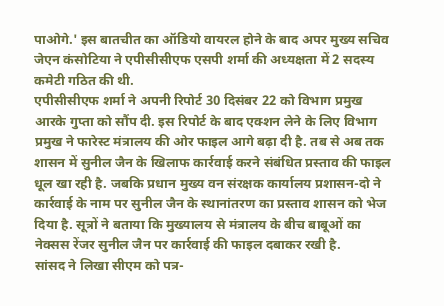पाओगे.' इस बातचीत का ऑडियो वायरल होने के बाद अपर मुख्य सचिव जेएन कंसोटिया ने एपीसीसीएफ एसपी शर्मा की अध्यक्षता में 2 सदस्य कमेटी गठित की थी.
एपीसीसीएफ शर्मा ने अपनी रिपोर्ट 30 दिसंबर 22 को विभाग प्रमुख आरके गुप्ता को सौंप दी. इस रिपोर्ट के बाद एक्शन लेने के लिए विभाग प्रमुख ने फारेस्ट मंत्रालय की ओर फाइल आगे बढ़ा दी है. तब से अब तक शासन में सुनील जैन के खिलाफ कार्रवाई करने संबंधित प्रस्ताव की फाइल धूल खा रही है. जबकि प्रधान मुख्य वन संरक्षक कार्यालय प्रशासन-दो ने कार्रवाई के नाम पर सुनील जैन के स्थानांतरण का प्रस्ताव शासन को भेज दिया है. सूत्रों ने बताया कि मुख्यालय से मंत्रालय के बीच बाबूओं का नेक्सस रेंजर सुनील जैन पर कार्रवाई की फाइल दबाकर रखी है.
सांसद ने लिखा सीएम को पत्र-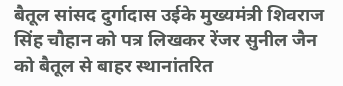बैतूल सांसद दुर्गादास उईके मुख्यमंत्री शिवराज सिंह चौहान को पत्र लिखकर रेंजर सुनील जैन को बैतूल से बाहर स्थानांतरित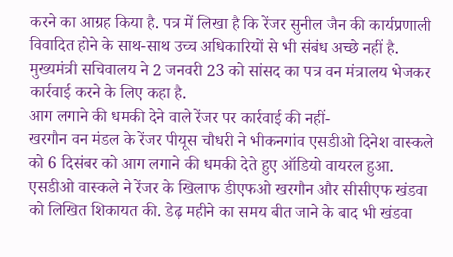करने का आग्रह किया है. पत्र में लिखा है कि रेंजर सुनील जैन की कार्यप्रणाली विवादित होने के साथ-साथ उच्च अधिकारियों से भी संबंध अच्छे नहीं है. मुख्यमंत्री सचिवालय ने 2 जनवरी 23 को सांसद का पत्र वन मंत्रालय भेजकर कार्रवाई करने के लिए कहा है.
आग लगाने की धमकी देने वाले रेंजर पर कार्रवाई की नहीं-
खरगौन वन मंडल के रेंजर पीयूस चौधरी ने भीकनगांव एसडीओ दिनेश वास्कले को 6 दिसंबर को आग लगाने की धमकी देते हुए ऑडियो वायरल हुआ. एसडीओ वास्कले ने रेंजर के खिलाफ डीएफओ खरगौन और सीसीएफ खंडवा को लिखित शिकायत की. डेढ़ महीने का समय बीत जाने के बाद भी खंडवा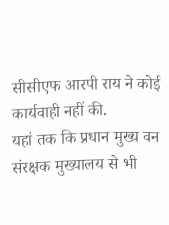सीसीएफ आरपी राय ने कोई कार्यवाही नहीं की.
यहां तक कि प्रधान मुख्य वन संरक्षक मुख्यालय से भी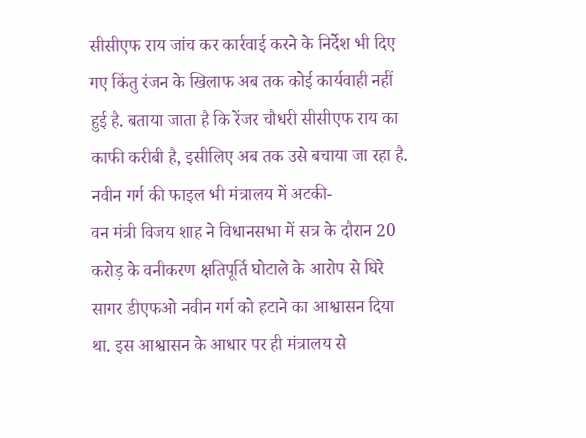सीसीएफ राय जांच कर कार्रवाई करने के निर्देश भी दिए गए किंतु रंजन के खिलाफ अब तक कोई कार्यवाही नहीं हुई है. बताया जाता है कि रेंजर चौधरी सीसीएफ राय का काफी करीबी है, इसीलिए अब तक उसे बचाया जा रहा है.
नवीन गर्ग की फाइल भी मंत्रालय में अटकी-
वन मंत्री विजय शाह ने विधानसभा में सत्र के दौरान 20 करोड़ के वनीकरण क्षतिपूर्ति घोटाले के आरोप से घिरे सागर डीएफओ नवीन गर्ग को हटाने का आश्वासन दिया था. इस आश्वासन के आधार पर ही मंत्रालय से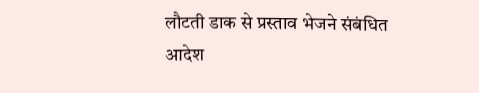लौटती डाक से प्रस्ताव भेजने संबंधित आदेश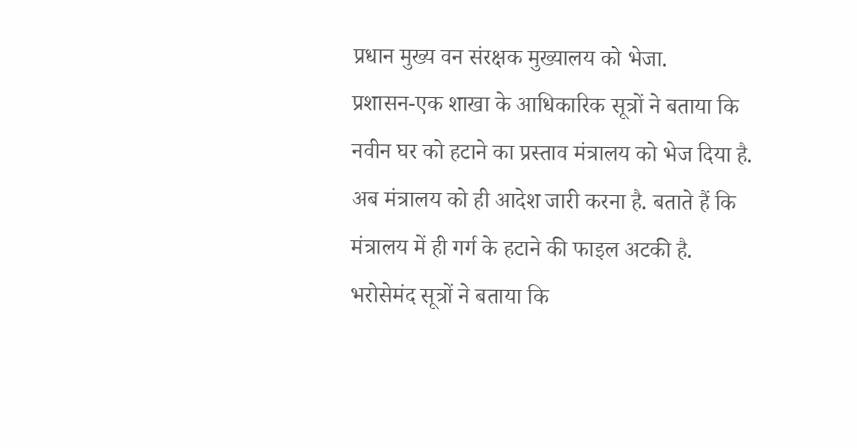प्रधान मुख्य वन संरक्षक मुख्यालय को भेजा.
प्रशासन-एक शाखा के आधिकारिक सूत्रों ने बताया कि नवीन घर को हटाने का प्रस्ताव मंत्रालय को भेज दिया है. अब मंत्रालय को ही आदेश जारी करना है. बताते हैं कि मंत्रालय में ही गर्ग के हटाने की फाइल अटकी है. भरोसेमंद सूत्रों ने बताया कि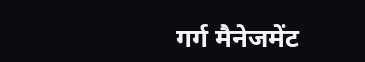गर्ग मैनेजमेंट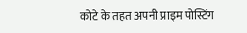कोटे के तहत अपनी प्राइम पोस्टिंग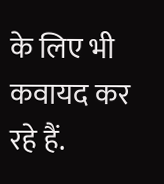के लिए भी कवायद कर रहे हैं.